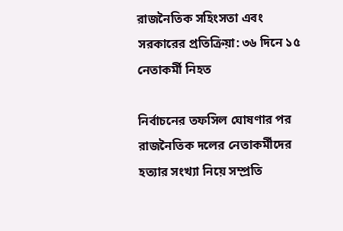রাজনৈতিক সহিংসতা এবং সরকারের প্রতিক্রিয়া: ৩৬ দিনে ১৫ নেতাকর্মী নিহত

নির্বাচনের তফসিল ঘোষণার পর রাজনৈতিক দলের নেতাকর্মীদের হত্যার সংখ্যা নিয়ে সম্প্রতি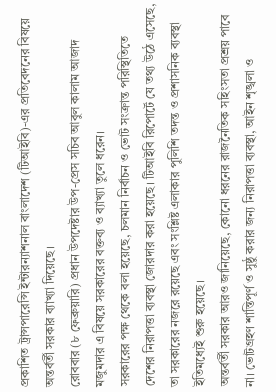প্রকাশিত ট্রান্সপারেন্সি ইন্টারন্যাশনাল বাংলাদেশ (টিআইবি)-এর প্রতিবেদনের বিষয়ে অন্তর্বর্তী সরকার ব্যাখ্যা দিয়েছে।
রোববার (৮ ফেব্রুয়ারি) প্রধান উপদেষ্টার উপ-প্রেস সচিব আবুল কালাম আজাদ মজুমদার এ বিষয়ে সরকারের বক্তব্য ও ব্যাখ্যা তুলে ধরেন।
সরকারের পক্ষ থেকে বলা হয়েছে, চলমান নির্বাচন ও ভোট সংক্রান্ত পরিস্থিতিতে দেশের নিরাপত্তা ব্যবস্থা জোরদার করা হয়েছে। টিআইবি রিপোর্টে যে তথ্য উঠে এসেছে, তা সরকারের নজরে রয়েছে এবং সংশ্লিষ্ট এলাকার পুলিশি তদন্ত ও প্রশাসনিক ব্যবস্থা ইতিমধ্যেই শুরু হয়েছে।
অন্তর্বর্তী সরকার আরও জানিয়েছে, কোনো ধরনের রাজনৈতিক সহিংসতা প্রশ্রয় পাবে না। ভোটগ্রহণ শান্তিপূর্ণ ও সুষ্ঠু করার জন্য নিরাপত্তা ব্যবস্থা, আইন শৃঙ্খলা ও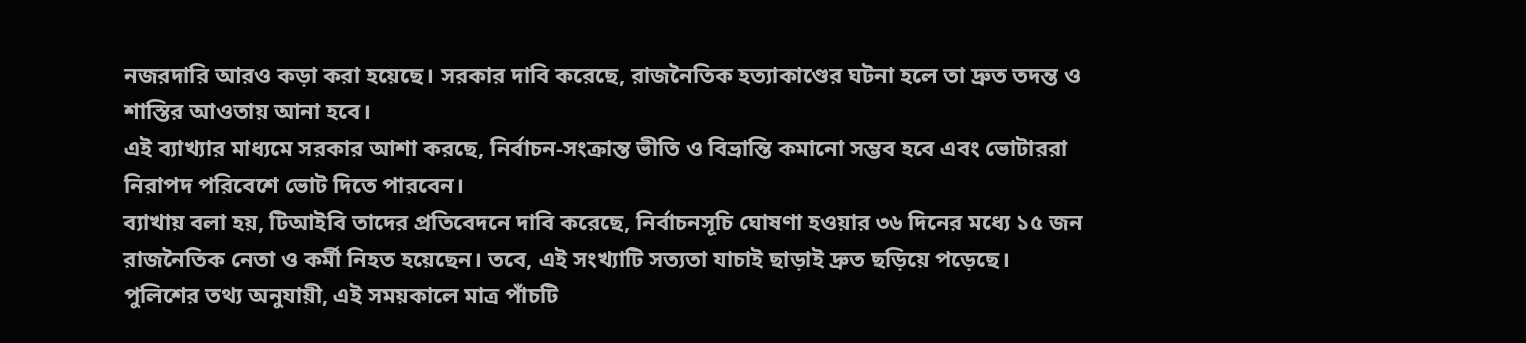নজরদারি আরও কড়া করা হয়েছে। সরকার দাবি করেছে, রাজনৈতিক হত্যাকাণ্ডের ঘটনা হলে তা দ্রুত তদন্ত ও শাস্তির আওতায় আনা হবে।
এই ব্যাখ্যার মাধ্যমে সরকার আশা করছে, নির্বাচন-সংক্রান্ত ভীতি ও বিভ্রান্তি কমানো সম্ভব হবে এবং ভোটাররা নিরাপদ পরিবেশে ভোট দিতে পারবেন।
ব্যাখায় বলা হয়, টিআইবি তাদের প্রতিবেদনে দাবি করেছে, নির্বাচনসূচি ঘোষণা হওয়ার ৩৬ দিনের মধ্যে ১৫ জন রাজনৈতিক নেতা ও কর্মী নিহত হয়েছেন। তবে, এই সংখ্যাটি সত্যতা যাচাই ছাড়াই দ্রুত ছড়িয়ে পড়েছে।
পুলিশের তথ্য অনুযায়ী, এই সময়কালে মাত্র পাঁচটি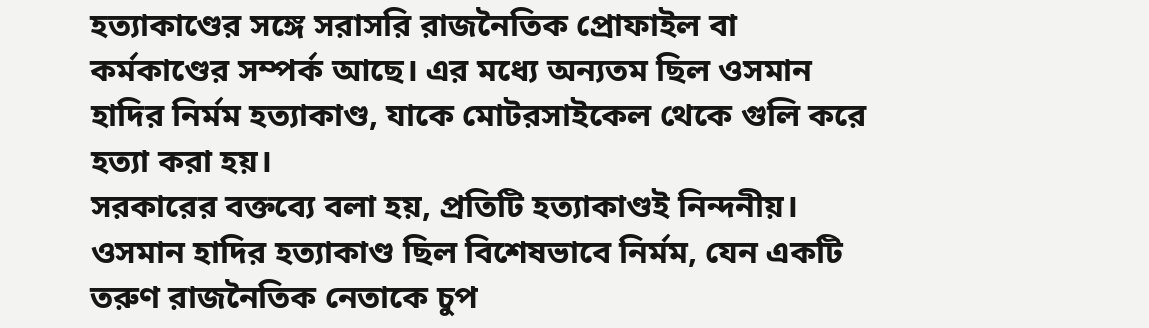হত্যাকাণ্ডের সঙ্গে সরাসরি রাজনৈতিক প্রোফাইল বা কর্মকাণ্ডের সম্পর্ক আছে। এর মধ্যে অন্যতম ছিল ওসমান হাদির নির্মম হত্যাকাণ্ড, যাকে মোটরসাইকেল থেকে গুলি করে হত্যা করা হয়।
সরকারের বক্তব্যে বলা হয়, প্রতিটি হত্যাকাণ্ডই নিন্দনীয়। ওসমান হাদির হত্যাকাণ্ড ছিল বিশেষভাবে নির্মম, যেন একটি তরুণ রাজনৈতিক নেতাকে চুপ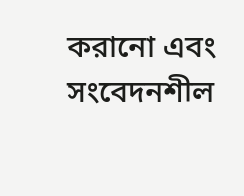করানো এবং সংবেদনশীল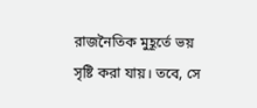রাজনৈতিক মুহূর্তে ভয় সৃষ্টি করা যায়। তবে, সে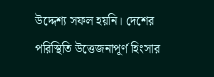উদ্দেশ্য সফল হয়নি। দেশের পরিস্থিতি উত্তেজনাপূর্ণ হিংসার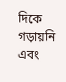দিকে গড়ায়নি এবং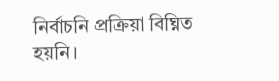নির্বাচনি প্রক্রিয়া বিঘ্নিত হয়নি।